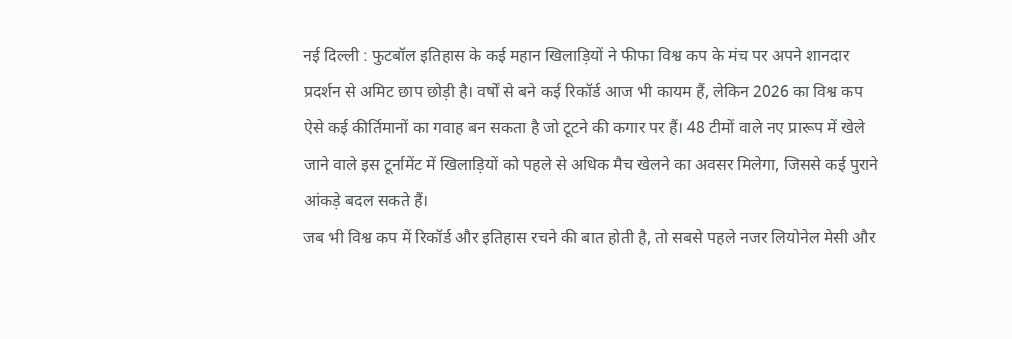नई दिल्ली : फुटबॉल इतिहास के कई महान खिलाड़ियों ने फीफा विश्व कप के मंच पर अपने शानदार प्रदर्शन से अमिट छाप छोड़ी है। वर्षों से बने कई रिकॉर्ड आज भी कायम हैं, लेकिन 2026 का विश्व कप ऐसे कई कीर्तिमानों का गवाह बन सकता है जो टूटने की कगार पर हैं। 48 टीमों वाले नए प्रारूप में खेले जाने वाले इस टूर्नामेंट में खिलाड़ियों को पहले से अधिक मैच खेलने का अवसर मिलेगा, जिससे कई पुराने आंकड़े बदल सकते हैं।
जब भी विश्व कप में रिकॉर्ड और इतिहास रचने की बात होती है, तो सबसे पहले नजर लियोनेल मेसी और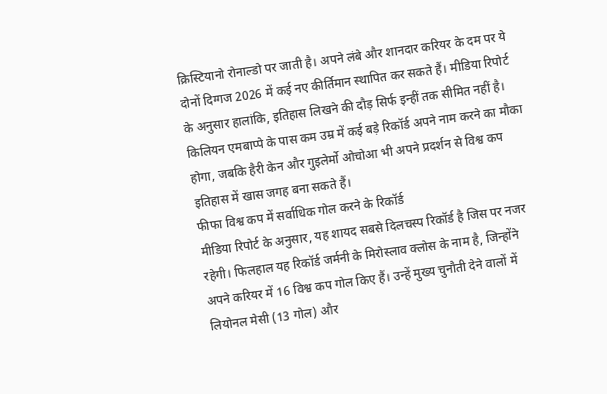क्रिस्टियानो रोनाल्डो पर जाती है। अपने लंबे और शानदार करियर के दम पर ये दोनों दिग्गज 2026 में कई नए कीर्तिमान स्थापित कर सकते हैं। मीडिया रिपोर्ट के अनुसार हालांकि, इतिहास लिखने की दौड़ सिर्फ इन्हीं तक सीमित नहीं है। किलियन एमबाप्पे के पास कम उम्र में कई बड़े रिकॉर्ड अपने नाम करने का मौका होगा, जबकि हैरी केन और गुइलेर्मो ओचोआ भी अपने प्रदर्शन से विश्व कप इतिहास में खास जगह बना सकते हैं।
फीफा विश्व कप में सर्वाधिक गोल करने के रिकॉर्ड
मीडिया रिपोर्ट के अनुसार, यह शायद सबसे दिलचस्प रिकॉर्ड है जिस पर नजर रहेगी। फिलहाल यह रिकॉर्ड जर्मनी के मिरोस्लाव क्लोस के नाम है, जिन्होंने अपने करियर में 16 विश्व कप गोल किए हैं। उन्हें मुख्य चुनौती देने वालों में लियोनल मेसी (13 गोल) और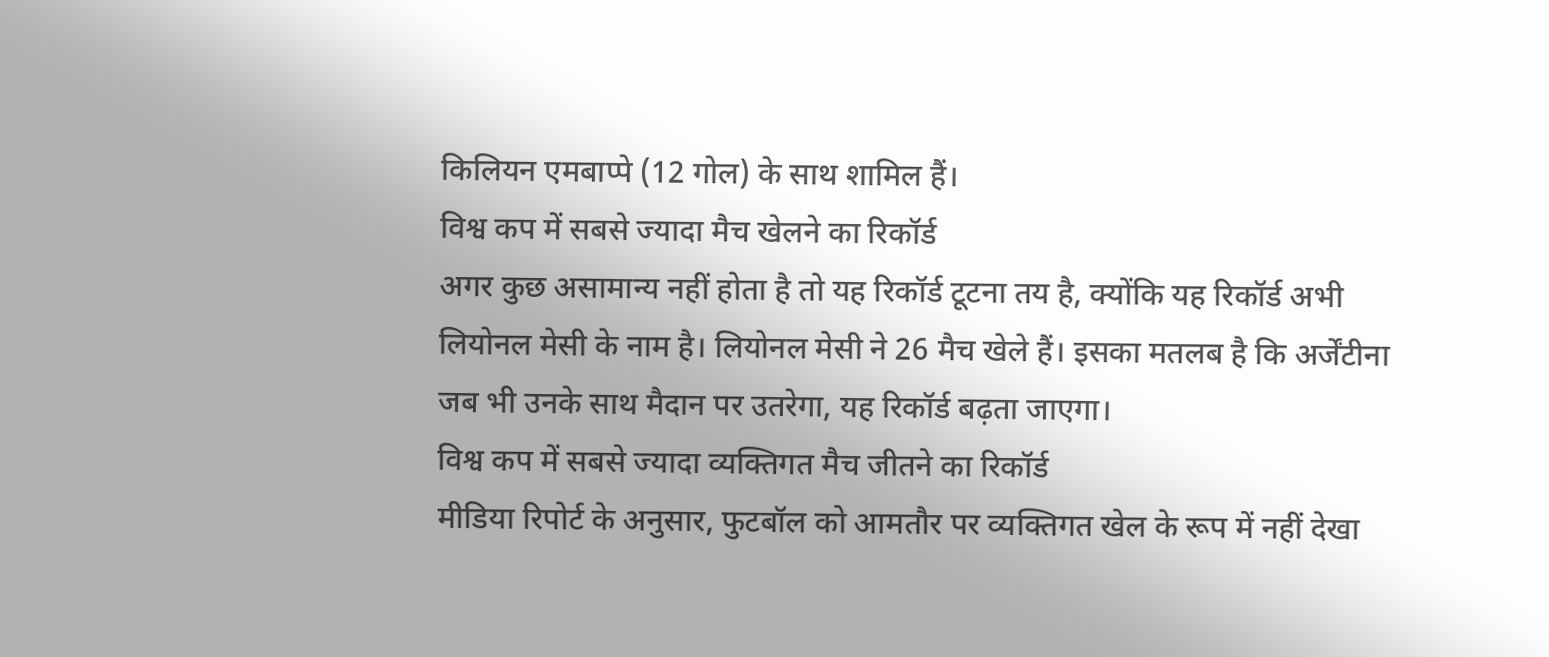किलियन एमबाप्पे (12 गोल) के साथ शामिल हैं।
विश्व कप में सबसे ज्यादा मैच खेलने का रिकॉर्ड
अगर कुछ असामान्य नहीं होता है तो यह रिकॉर्ड टूटना तय है, क्योंकि यह रिकॉर्ड अभी लियोनल मेसी के नाम है। लियोनल मेसी ने 26 मैच खेले हैं। इसका मतलब है कि अर्जेंटीना जब भी उनके साथ मैदान पर उतरेगा, यह रिकॉर्ड बढ़ता जाएगा।
विश्व कप में सबसे ज्यादा व्यक्तिगत मैच जीतने का रिकॉर्ड
मीडिया रिपोर्ट के अनुसार, फुटबॉल को आमतौर पर व्यक्तिगत खेल के रूप में नहीं देखा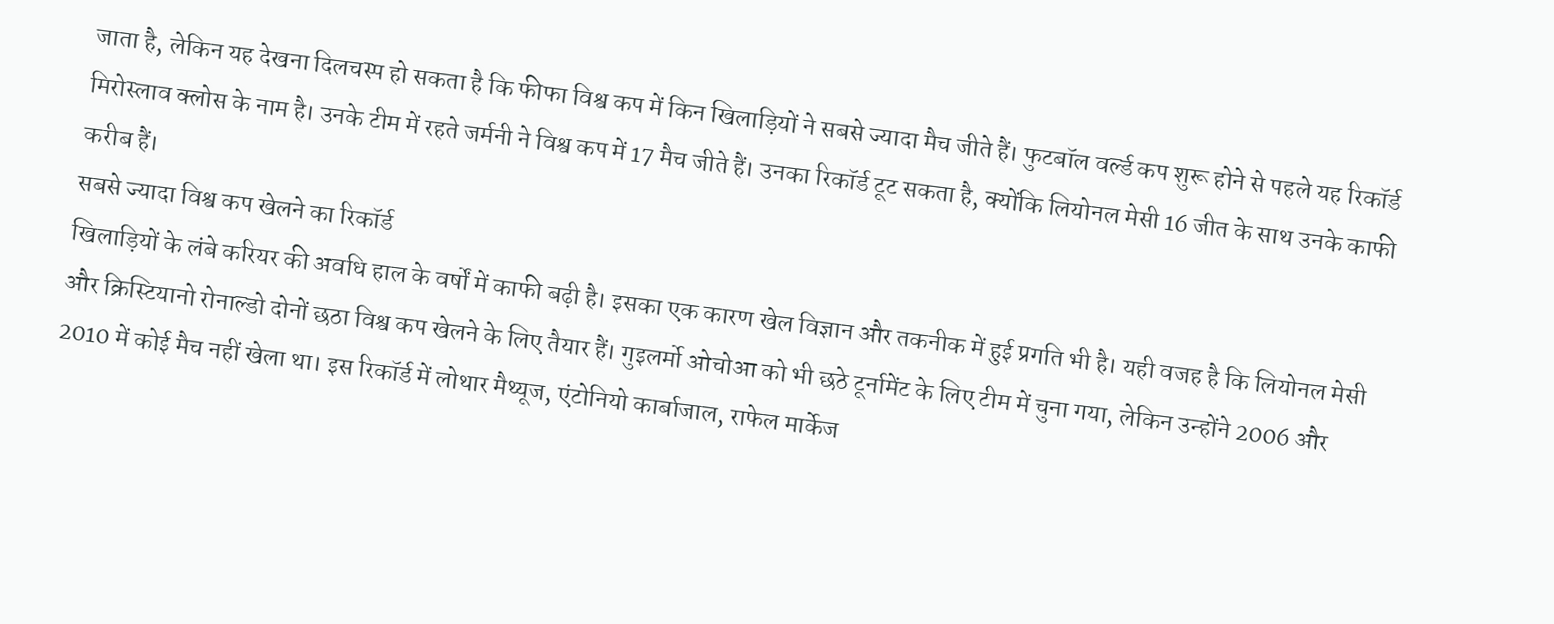जाता है, लेकिन यह देखना दिलचस्प हो सकता है कि फीफा विश्व कप में किन खिलाड़ियों ने सबसे ज्यादा मैच जीते हैं। फुटबॉल वर्ल्ड कप शुरू होने से पहले यह रिकॉर्ड मिरोस्लाव क्लोस के नाम है। उनके टीम में रहते जर्मनी ने विश्व कप में 17 मैच जीते हैं। उनका रिकॉर्ड टूट सकता है, क्योंकि लियोनल मेसी 16 जीत के साथ उनके काफी करीब हैं।
सबसे ज्यादा विश्व कप खेलने का रिकॉर्ड
खिलाड़ियों के लंबे करियर की अवधि हाल के वर्षों में काफी बढ़ी है। इसका एक कारण खेल विज्ञान और तकनीक में हुई प्रगति भी है। यही वजह है कि लियोनल मेसी और क्रिस्टियानो रोनाल्डो दोनों छठा विश्व कप खेलने के लिए तैयार हैं। गुइलर्मो ओचोआ को भी छठे टूर्नामेंट के लिए टीम में चुना गया, लेकिन उन्होंने 2006 और 2010 में कोई मैच नहीं खेला था। इस रिकॉर्ड में लोथार मैथ्यूज, एंटोनियो कार्बाजाल, राफेल मार्केज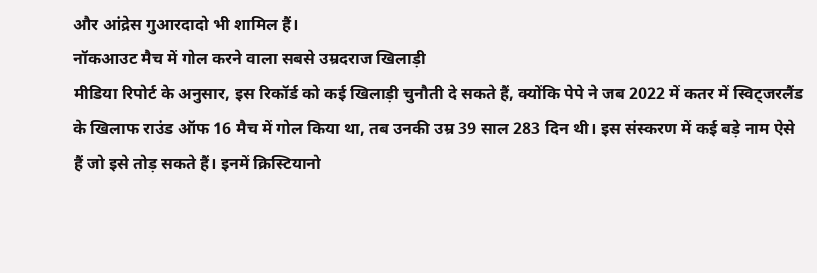और आंद्रेस गुआरदादो भी शामिल हैं।
नॉकआउट मैच में गोल करने वाला सबसे उम्रदराज खिलाड़ी
मीडिया रिपोर्ट के अनुसार, इस रिकॉर्ड को कई खिलाड़ी चुनौती दे सकते हैं, क्योंकि पेपे ने जब 2022 में कतर में स्विट्जरलैंड के खिलाफ राउंड ऑफ 16 मैच में गोल किया था, तब उनकी उम्र 39 साल 283 दिन थी। इस संस्करण में कई बड़े नाम ऐसे हैं जो इसे तोड़ सकते हैं। इनमें क्रिस्टियानो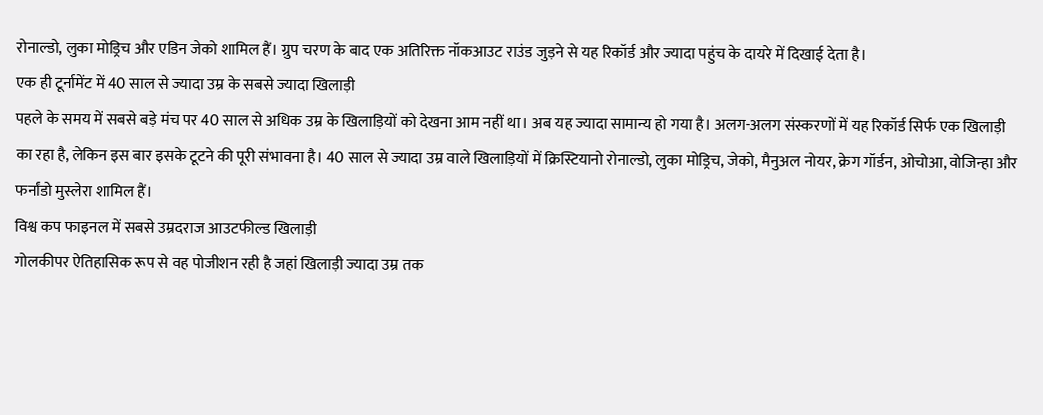रोनाल्डो, लुका मोड्रिच और एडिन जेको शामिल हैं। ग्रुप चरण के बाद एक अतिरिक्त नॉकआउट राउंड जुड़ने से यह रिकॉर्ड और ज्यादा पहुंच के दायरे में दिखाई देता है।
एक ही टूर्नामेंट में 40 साल से ज्यादा उम्र के सबसे ज्यादा खिलाड़ी
पहले के समय में सबसे बड़े मंच पर 40 साल से अधिक उम्र के खिलाड़ियों को देखना आम नहीं था। अब यह ज्यादा सामान्य हो गया है। अलग-अलग संस्करणों में यह रिकॉर्ड सिर्फ एक खिलाड़ी का रहा है, लेकिन इस बार इसके टूटने की पूरी संभावना है। 40 साल से ज्यादा उम्र वाले खिलाड़ियों में क्रिस्टियानो रोनाल्डो, लुका मोड्रिच, जेको, मैनुअल नोयर, क्रेग गॉर्डन, ओचोआ, वोजिन्हा और फर्नांडो मुस्लेरा शामिल हैं।
विश्व कप फाइनल में सबसे उम्रदराज आउटफील्ड खिलाड़ी
गोलकीपर ऐतिहासिक रूप से वह पोजीशन रही है जहां खिलाड़ी ज्यादा उम्र तक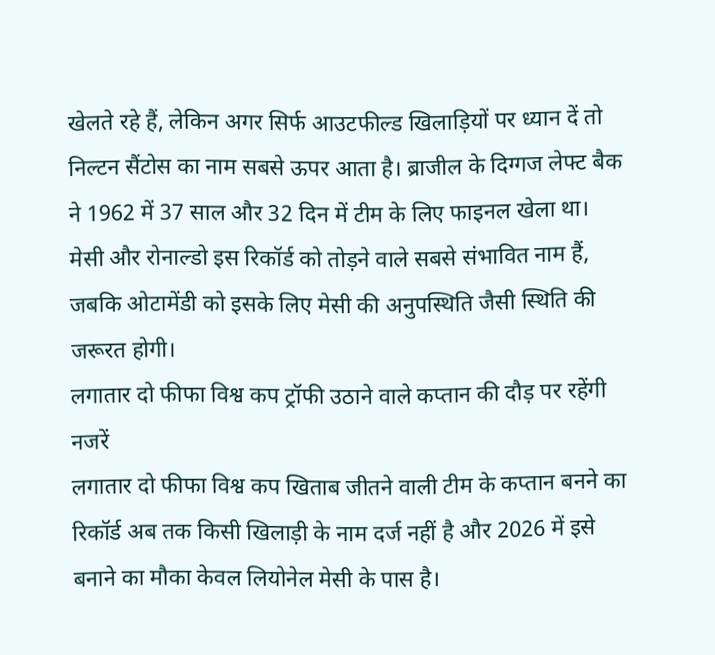खेलते रहे हैं, लेकिन अगर सिर्फ आउटफील्ड खिलाड़ियों पर ध्यान दें तो निल्टन सैंटोस का नाम सबसे ऊपर आता है। ब्राजील के दिग्गज लेफ्ट बैक ने 1962 में 37 साल और 32 दिन में टीम के लिए फाइनल खेला था। मेसी और रोनाल्डो इस रिकॉर्ड को तोड़ने वाले सबसे संभावित नाम हैं, जबकि ओटामेंडी को इसके लिए मेसी की अनुपस्थिति जैसी स्थिति की जरूरत होगी।
लगातार दो फीफा विश्व कप ट्रॉफी उठाने वाले कप्तान की दौड़ पर रहेंगी नजरें
लगातार दो फीफा विश्व कप खिताब जीतने वाली टीम के कप्तान बनने का रिकॉर्ड अब तक किसी खिलाड़ी के नाम दर्ज नहीं है और 2026 में इसे बनाने का मौका केवल लियोनेल मेसी के पास है।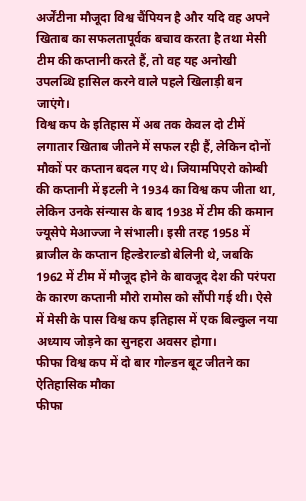अर्जेंटीना मौजूदा विश्व चैंपियन है और यदि वह अपने खिताब का सफलतापूर्वक बचाव करता है तथा मेसी टीम की कप्तानी करते हैं, तो वह यह अनोखी उपलब्धि हासिल करने वाले पहले खिलाड़ी बन जाएंगे।
विश्व कप के इतिहास में अब तक केवल दो टीमें लगातार खिताब जीतने में सफल रही हैं, लेकिन दोनों मौकों पर कप्तान बदल गए थे। जियामपिएरो कोम्बी की कप्तानी में इटली ने 1934 का विश्व कप जीता था, लेकिन उनके संन्यास के बाद 1938 में टीम की कमान ज्यूसेपे मेआज्जा ने संभाली। इसी तरह 1958 में ब्राजील के कप्तान हिल्डेराल्डो बेलिनी थे, जबकि 1962 में टीम में मौजूद होने के बावजूद देश की परंपरा के कारण कप्तानी मौरो रामोस को सौंपी गई थी। ऐसे में मेसी के पास विश्व कप इतिहास में एक बिल्कुल नया अध्याय जोड़ने का सुनहरा अवसर होगा।
फीफा विश्व कप में दो बार गोल्डन बूट जीतने का ऐतिहासिक मौका
फीफा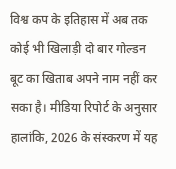विश्व कप के इतिहास में अब तक कोई भी खिलाड़ी दो बार गोल्डन बूट का खिताब अपने नाम नहीं कर सका है। मीडिया रिपोर्ट के अनुसार हालांकि, 2026 के संस्करण में यह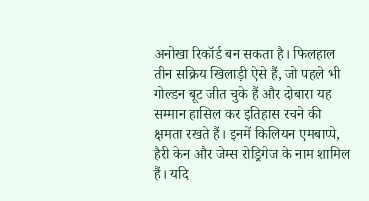अनोखा रिकॉर्ड बन सकता है। फिलहाल तीन सक्रिय खिलाड़ी ऐसे हैं, जो पहले भी गोल्डन बूट जीत चुके हैं और दोबारा यह सम्मान हासिल कर इतिहास रचने की क्षमता रखते हैं। इनमें किलियन एमबाप्पे, हैरी केन और जेम्स रोड्रिगेज के नाम शामिल हैं। यदि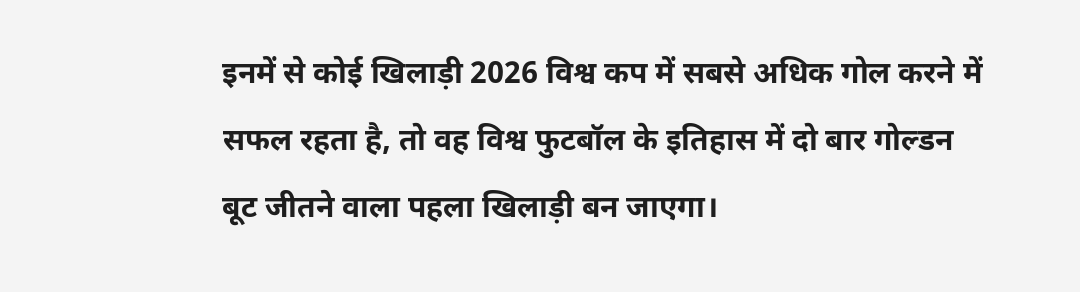इनमें से कोई खिलाड़ी 2026 विश्व कप में सबसे अधिक गोल करने में सफल रहता है, तो वह विश्व फुटबॉल के इतिहास में दो बार गोल्डन बूट जीतने वाला पहला खिलाड़ी बन जाएगा।